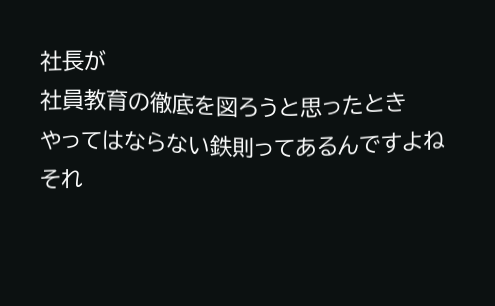社長が
社員教育の徹底を図ろうと思ったとき
やってはならない鉄則ってあるんですよね
それ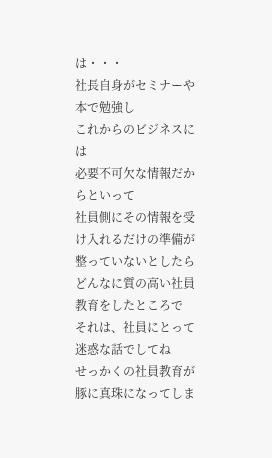は・・・
社長自身がセミナーや本で勉強し
これからのビジネスには
必要不可欠な情報だからといって
社員側にその情報を受け入れるだけの準備が
整っていないとしたら
どんなに質の高い社員教育をしたところで
それは、社員にとって迷惑な話でしてね
せっかくの社員教育が
豚に真珠になってしま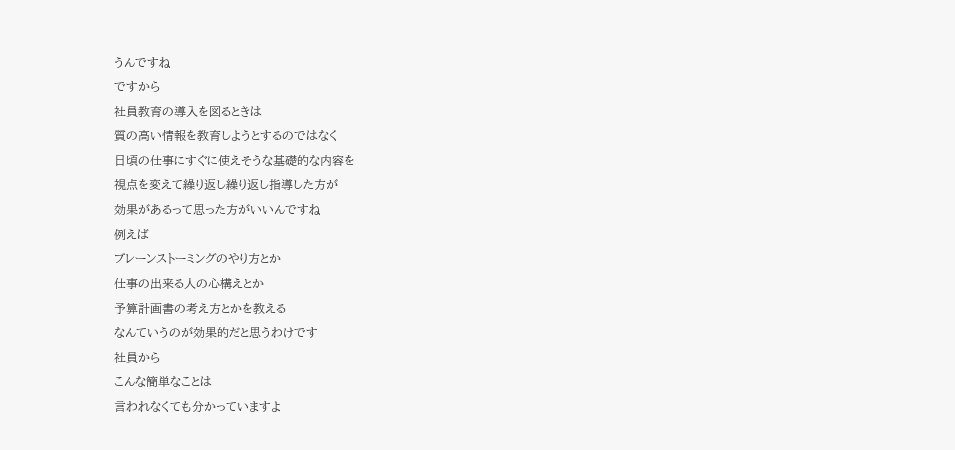うんですね
ですから
社員教育の導入を図るときは
質の高い情報を教育しようとするのではなく
日頃の仕事にすぐに使えそうな基礎的な内容を
視点を変えて繰り返し繰り返し指導した方が
効果があるって思った方がいいんですね
例えば
ブレーンストーミングのやり方とか
仕事の出来る人の心構えとか
予算計画書の考え方とかを教える
なんていうのが効果的だと思うわけです
社員から
こんな簡単なことは
言われなくても分かっていますよ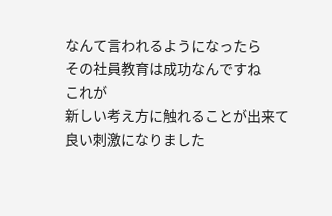なんて言われるようになったら
その社員教育は成功なんですね
これが
新しい考え方に触れることが出来て
良い刺激になりました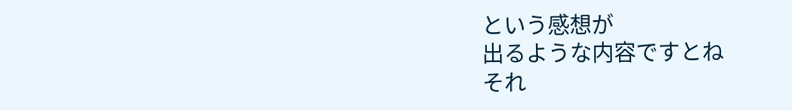という感想が
出るような内容ですとね
それ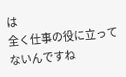は
全く仕事の役に立ってないんですね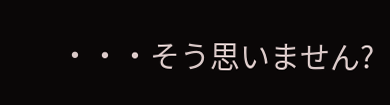・・・そう思いません?